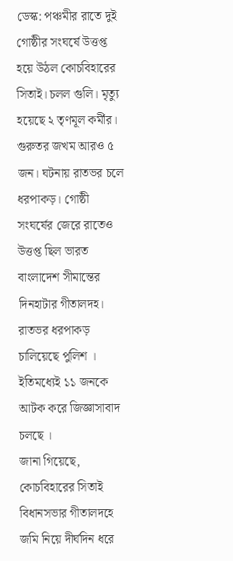ডেস্ক: পঞ্চমীর রাতে দুই গোষ্ঠীর সংঘর্ষে উত্তপ্ত হয়ে উঠল কোচবিহারের সিতাই। চলল গুলি। মৃত্যু হয়েছে ২ তৃণমূল কর্মীর। গুরুতর জখম আরও ৫ জন। ঘটনায় রাতভর চলে ধরপাকড়। গোষ্ঠী সংঘর্ষের জেরে রাতেও উত্তপ্ত ছিল ভারত বাংলাদেশ সীমান্তের দিনহাটার গীতালদহ। রাতভর ধরপাকড় চালিয়েছে পুলিশ । ইতিমধ্যেই ১১ জনকে আটক করে জিজ্ঞাসাবাদ চলছে ।
জানা গিয়েছে, কোচবিহারের সিতাই বিধানসভার গীতালদহে জমি নিয়ে দীর্ঘদিন ধরে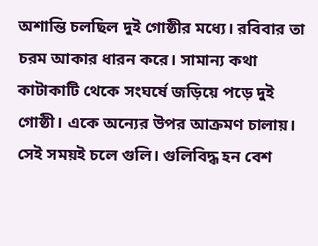অশান্তি চলছিল দুই গোষ্ঠীর মধ্যে। রবিবার তা চরম আকার ধারন করে। সামান্য কথা কাটাকাটি থেকে সংঘর্ষে জড়িয়ে পড়ে দুই গোষ্ঠী। একে অন্যের উপর আক্রমণ চালায়। সেই সময়ই চলে গুলি। গুলিবিদ্ধ হন বেশ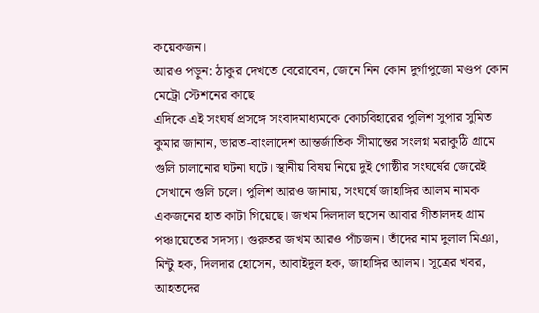কয়েকজন।
আরও পড়ুন: ঠাকুর দেখতে বেরোবেন, জেনে নিন কোন দুর্গাপুজো মণ্ডপ কোন মেট্রো স্টেশনের কাছে
এদিকে এই সংঘর্ষ প্রসঙ্গে সংবাদমাধ্যমকে কোচবিহারের পুলিশ সুপার সুমিত কুমার জানান, ভারত-বাংলাদেশ আন্তর্জাতিক সীমান্তের সংলগ্ন মরাকুঠি গ্রামে গুলি চালানোর ঘটনা ঘটে। স্থানীয় বিষয় নিয়ে দুই গোষ্ঠীর সংঘর্ষের জেরেই সেখানে গুলি চলে। পুলিশ আরও জানায়, সংঘর্ষে জাহাঙ্গির আলম নামক একজনের হাত কাটা গিয়েছে। জখম দিলদাল হুসেন আবার গীতালদহ গ্রাম পঞ্চায়েতের সদস্য। গুরুতর জখম আরও পাঁচজন। তাঁদের নাম দুলাল মিঞা, মিন্টু হক, দিলদার হোসেন, আবাইদুল হক, জাহাঙ্গির আলম। সূত্রের খবর, আহতদের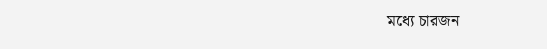মধ্যে চারজন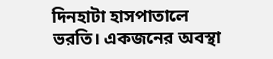দিনহাটা হাসপাতালে ভরতি। একজনের অবস্থা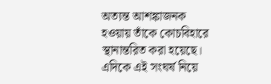অত্যন্ত আশঙ্কাজনক হওয়ায় তাঁকে কোচবিহারে স্থানান্তরিত করা হয়েছে।
এদিকে এই সংঘর্ষ নিয়ে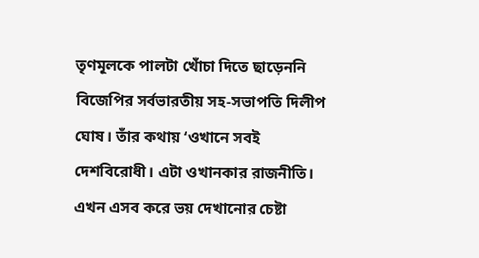তৃণমূলকে পালটা খোঁচা দিতে ছাড়েননি বিজেপির সর্বভারতীয় সহ-সভাপতি দিলীপ ঘোষ। তাঁর কথায় ‘ওখানে সবই দেশবিরোধী। এটা ওখানকার রাজনীতি। এখন এসব করে ভয় দেখানোর চেষ্টা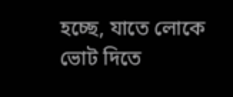হচ্ছে, যাতে লোকে ভোট দিতে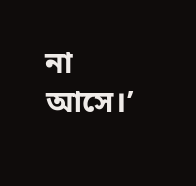না আসে।’